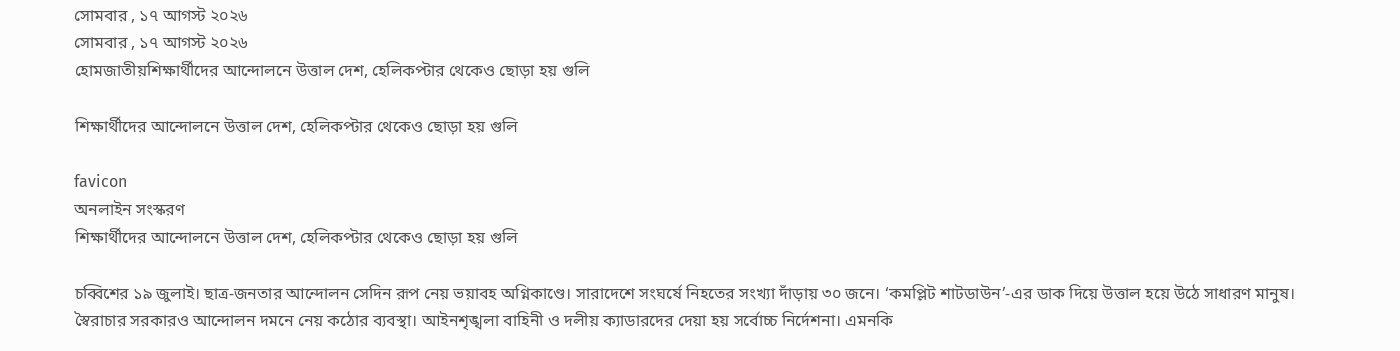সোমবার , ১৭ আগস্ট ২০২৬
সোমবার , ১৭ আগস্ট ২০২৬
হোমজাতীয়শিক্ষার্থীদের আন্দোলনে উত্তাল দেশ, হেলিকপ্টার থেকেও ছোড়া হয় গুলি

শিক্ষার্থীদের আন্দোলনে উত্তাল দেশ, হেলিকপ্টার থেকেও ছোড়া হয় গুলি

favicon
অনলাইন সংস্করণ
শিক্ষার্থীদের আন্দোলনে উত্তাল দেশ, হেলিকপ্টার থেকেও ছোড়া হয় গুলি

চব্বিশের ১৯ জুলাই। ছাত্র-জনতার আন্দোলন সেদিন রূপ নেয় ভয়াবহ অগ্নিকাণ্ডে। সারাদেশে সংঘর্ষে নিহতের সংখ্যা দাঁড়ায় ৩০ জনে। ‘কমপ্লিট শাটডাউন’-এর ডাক দিয়ে উত্তাল হয়ে উঠে সাধারণ মানুষ। স্বৈরাচার সরকারও আন্দোলন দমনে নেয় কঠোর ব্যবস্থা। আইনশৃঙ্খলা বাহিনী ও দলীয় ক্যাডারদের দেয়া হয় সর্বোচ্চ নির্দেশনা। এমনকি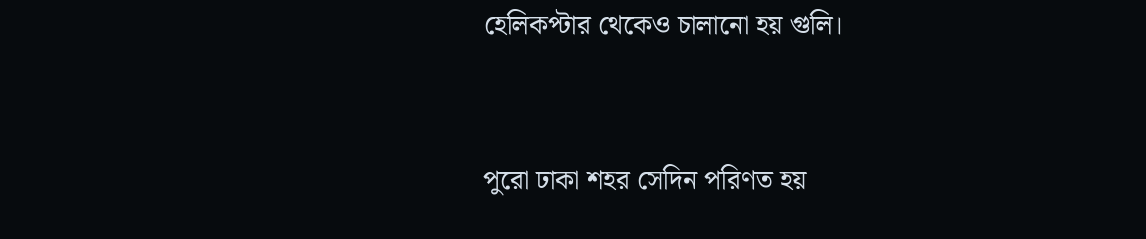হেলিকপ্টার থেকেও চালানো হয় গুলি।


পুরো ঢাকা শহর সেদিন পরিণত হয়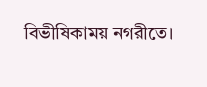বিভীষিকাময় নগরীতে।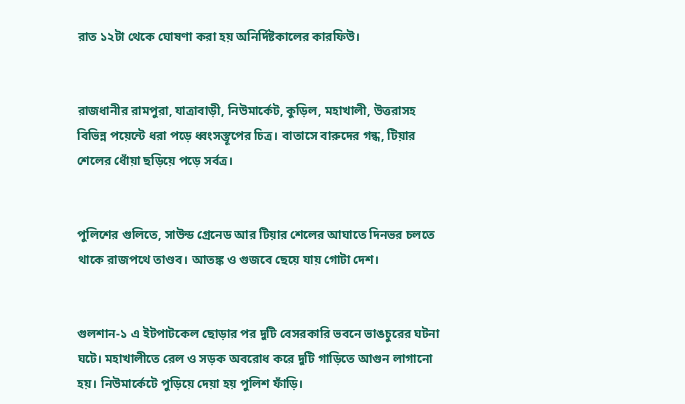রাত ১২টা থেকে ঘোষণা করা হয় অনির্দিষ্টকালের কারফিউ।


রাজধানীর রামপুরা, যাত্রাবাড়ী, নিউমার্কেট, কুড়িল, মহাখালী, উত্তরাসহ বিভিন্ন পয়েন্টে ধরা পড়ে ধ্বংসস্তূপের চিত্র। বাতাসে বারুদের গন্ধ, টিয়ার শেলের ধোঁয়া ছড়িয়ে পড়ে সর্বত্র।


পুলিশের গুলিতে, সাউন্ড গ্রেনেড আর টিয়ার শেলের আঘাতে দিনভর চলতে থাকে রাজপথে তাণ্ডব। আতঙ্ক ও গুজবে ছেয়ে যায় গোটা দেশ।


গুলশান-১ এ ইটপাটকেল ছোড়ার পর দুটি বেসরকারি ভবনে ভাঙচুরের ঘটনা ঘটে। মহাখালীতে রেল ও সড়ক অবরোধ করে দুটি গাড়িতে আগুন লাগানো হয়। নিউমার্কেটে পুড়িয়ে দেয়া হয় পুলিশ ফাঁড়ি।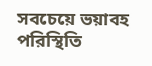সবচেয়ে ভয়াবহ পরিস্থিতি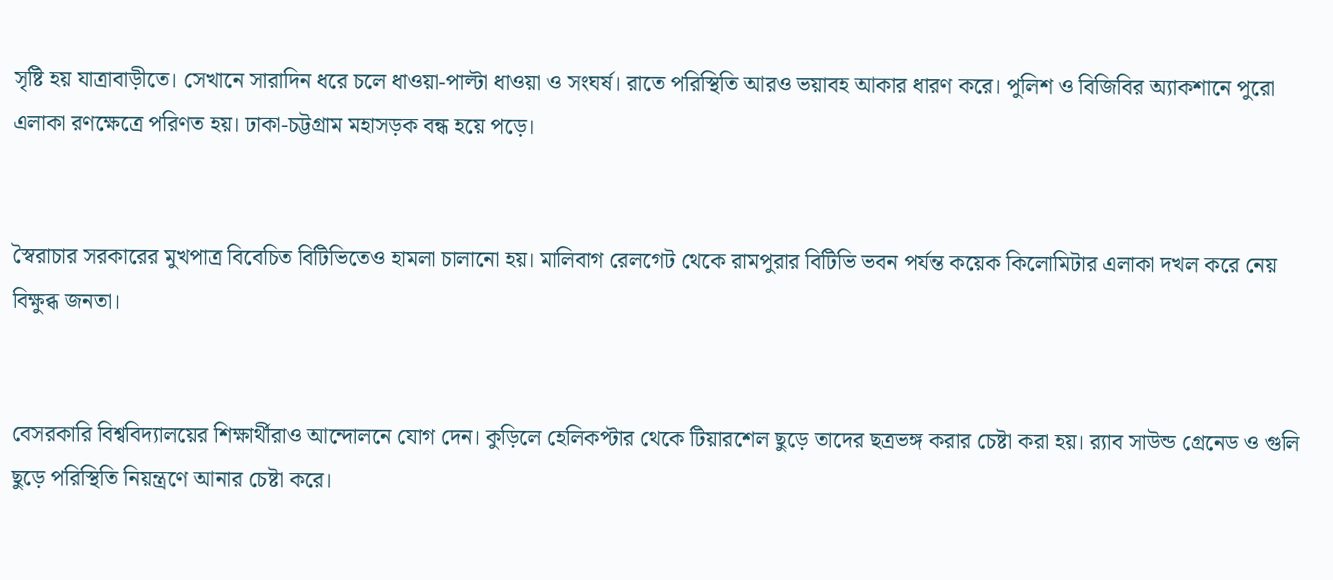সৃষ্টি হয় যাত্রাবাড়ীতে। সেখানে সারাদিন ধরে চলে ধাওয়া-পাল্টা ধাওয়া ও সংঘর্ষ। রাতে পরিস্থিতি আরও ভয়াবহ আকার ধারণ করে। পুলিশ ও বিজিবির অ্যাকশানে পুরো এলাকা রণক্ষেত্রে পরিণত হয়। ঢাকা-চট্টগ্রাম মহাসড়ক বন্ধ হয়ে পড়ে।


স্বৈরাচার সরকারের মুখপাত্র বিবেচিত বিটিভিতেও হামলা চালানো হয়। মালিবাগ রেলগেট থেকে রামপুরার বিটিভি ভবন পর্যন্ত কয়েক কিলোমিটার এলাকা দখল করে নেয় বিক্ষুব্ধ জনতা।


বেসরকারি বিশ্ববিদ্যালয়ের শিক্ষার্থীরাও আন্দোলনে যোগ দেন। কুড়িলে হেলিকপ্টার থেকে টিয়ারশেল ছুড়ে তাদের ছত্রভঙ্গ করার চেষ্টা করা হয়। র‍্যাব সাউন্ড গ্রেনেড ও গুলি ছুড়ে পরিস্থিতি নিয়ন্ত্রণে আনার চেষ্টা করে।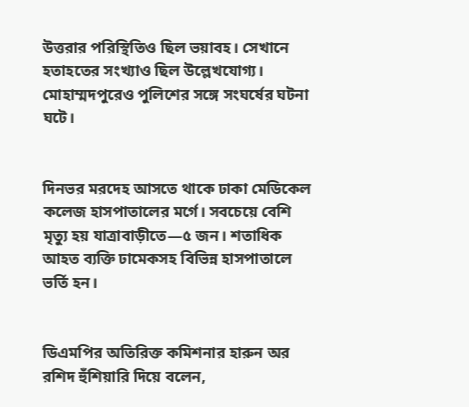উত্তরার পরিস্থিতিও ছিল ভয়াবহ। সেখানে হতাহতের সংখ্যাও ছিল উল্লেখযোগ্য। মোহাম্মদপুরেও পুলিশের সঙ্গে সংঘর্ষের ঘটনা ঘটে।


দিনভর মরদেহ আসতে থাকে ঢাকা মেডিকেল কলেজ হাসপাতালের মর্গে। সবচেয়ে বেশি মৃত্যু হয় যাত্রাবাড়ীতে—৫ জন। শতাধিক আহত ব্যক্তি ঢামেকসহ বিভিন্ন হাসপাতালে ভর্তি হন।


ডিএমপির অতিরিক্ত কমিশনার হারুন অর রশিদ হুঁশিয়ারি দিয়ে বলেন,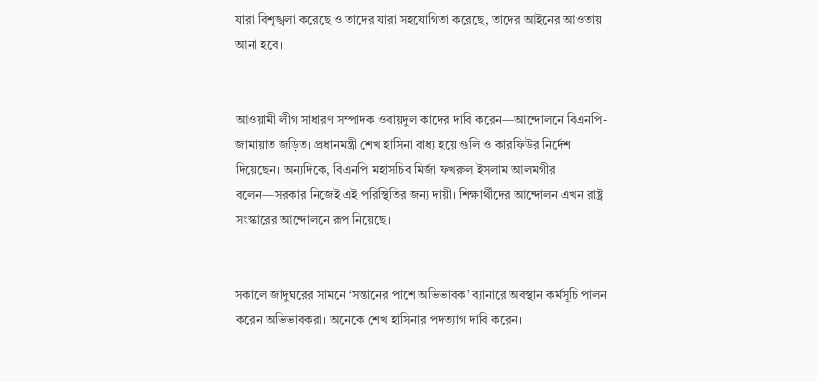যারা বিশৃঙ্খলা করেছে ও তাদের যারা সহযোগিতা করেছে, তাদের আইনের আওতায় আনা হবে।


আওয়ামী লীগ সাধারণ সম্পাদক ওবায়দুল কাদের দাবি করেন—আন্দোলনে বিএনপি-জামায়াত জড়িত। প্রধানমন্ত্রী শেখ হাসিনা বাধ্য হয়ে গুলি ও কারফিউর নির্দেশ দিয়েছেন। অন্যদিকে, বিএনপি মহাসচিব মির্জা ফখরুল ইসলাম আলমগীর বলেন—সরকার নিজেই এই পরিস্থিতির জন্য দায়ী। শিক্ষার্থীদের আন্দোলন এখন রাষ্ট্র সংস্কারের আন্দোলনে রূপ নিয়েছে।


সকালে জাদুঘরের সামনে ‘সন্তানের পাশে অভিভাবক’ ব্যানারে অবস্থান কর্মসূচি পালন করেন অভিভাবকরা। অনেকে শেখ হাসিনার পদত্যাগ দাবি করেন।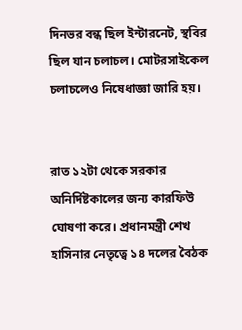দিনভর বন্ধ ছিল ইন্টারনেট, স্থবির ছিল যান চলাচল। মোটরসাইকেল চলাচলেও নিষেধাজ্ঞা জারি হয়।


রাত ১২টা থেকে সরকার অনির্দিষ্টকালের জন্য কারফিউ ঘোষণা করে। প্রধানমন্ত্রী শেখ হাসিনার নেতৃত্বে ১৪ দলের বৈঠক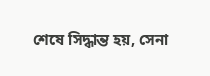শেষে সিদ্ধান্ত হয়, সেনা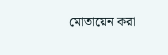মোতায়েন করা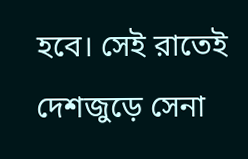হবে। সেই রাতেই দেশজুড়ে সেনা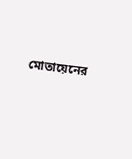মোতায়েনের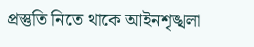প্রস্তুতি নিতে থাকে আইনশৃঙ্খলা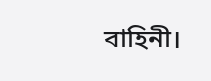বাহিনী।